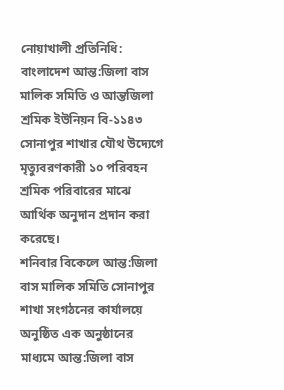নোয়াখালী প্রতিনিধি:
বাংলাদেশ আন্ত:জিলা বাস মালিক সমিতি ও আন্তজিলা শ্রমিক ইউনিয়ন বি-১১৪৩ সোনাপুর শাখার যৌথ উদ্যেগে মৃত্যুবরণকারী ১০ পরিবহন শ্রমিক পরিবারের মাঝে আর্থিক অনুদান প্রদান করা করেছে।
শনিবার বিকেলে আন্ত:জিলা বাস মালিক সমিতি সোনাপুর শাখা সংগঠনের কার্যালয়ে অনুষ্ঠিত এক অনুষ্ঠানের মাধ্যমে আন্ত:জিলা বাস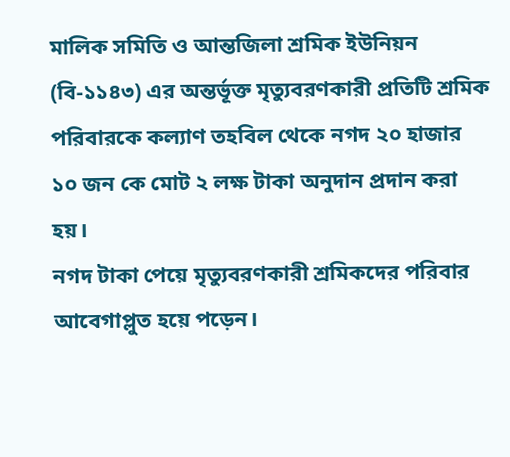মালিক সমিতি ও আন্তজিলা শ্রমিক ইউনিয়ন (বি-১১৪৩) এর অন্তর্ভূক্ত মৃত্যুবরণকারী প্রতিটি শ্রমিক পরিবারকে কল্যাণ তহবিল থেকে নগদ ২০ হাজার ১০ জন কে মোট ২ লক্ষ টাকা অনুদান প্রদান করা হয়।
নগদ টাকা পেয়ে মৃত্যুবরণকারী শ্রমিকদের পরিবার আবেগাপ্লুত হয়ে পড়েন।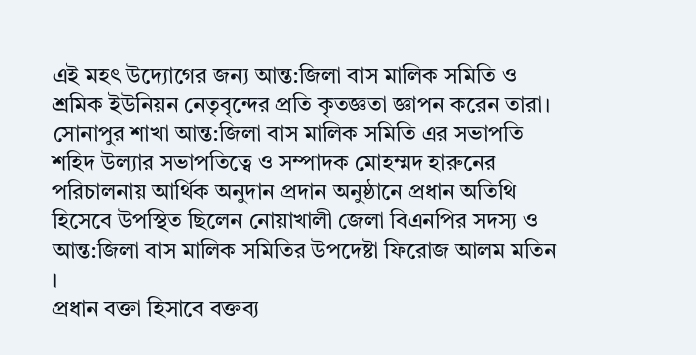এই মহৎ উদ্যোগের জন্য আন্ত:জিলা বাস মালিক সমিতি ও শ্রমিক ইউনিয়ন নেতৃবৃন্দের প্রতি কৃতজ্ঞতা জ্ঞাপন করেন তারা।
সোনাপুর শাখা আন্ত:জিলা বাস মালিক সমিতি এর সভাপতি শহিদ উল্যার সভাপতিত্বে ও সম্পাদক মোহম্মদ হারুনের পরিচালনায় আর্থিক অনুদান প্রদান অনুষ্ঠানে প্রধান অতিথি হিসেবে উপস্থিত ছিলেন নোয়াখালী জেলা বিএনপির সদস্য ও আন্ত:জিলা বাস মালিক সমিতির উপদেষ্টা ফিরোজ আলম মতিন ।
প্রধান বক্তা হিসাবে বক্তব্য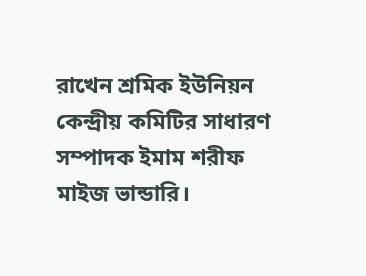রাখেন শ্রমিক ইউনিয়ন কেন্দ্রীয় কমিটির সাধারণ সম্পাদক ইমাম শরীফ মাইজ ভান্ডারি।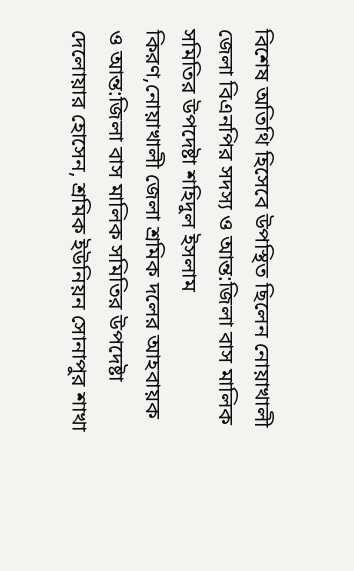বিশেষ অতিথি হিসেবে উপস্থিত ছিলেন নোয়াখালী জেলা বিএনপির সদস্য ও আন্ত:জিলা বাস মালিক সমিতির উপদেষ্টা শহিদুল ইসলাম কিরণ,নোয়াখালী জেলা শ্রমিক দলের আহবায়ক ও আন্ত:জিলা বাস মালিক সমিতির উপদেষ্টা দেলোয়ার হোসেন, শ্রমিক ইউনিয়ন সোনাপুর শাখা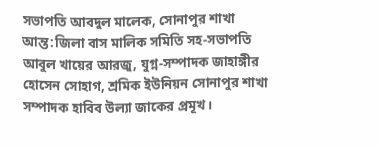সভাপতি আবদুল মালেক, সোনাপুর শাখা আন্ত:জিলা বাস মালিক সমিতি সহ-সভাপতি আবুল খায়ের আরজু, যুগ্ন-সম্পাদক জাহাঙ্গীর হোসেন সোহাগ, শ্রমিক ইউনিয়ন সোনাপুর শাখা সম্পাদক হাবিব উল্যা জাকের প্রমূখ।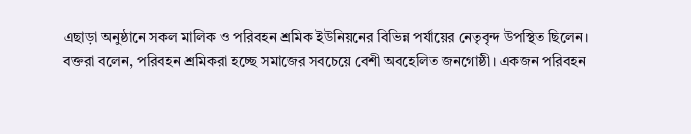এছাড়া অনুষ্ঠানে সকল মালিক ও পরিবহন শ্রমিক ইউনিয়নের বিভিন্ন পর্যায়ের নেতৃবৃন্দ উপস্থিত ছিলেন।
বক্তরা বলেন, পরিবহন শ্রমিকরা হচ্ছে সমাজের সবচেয়ে বেশী অবহেলিত জনগোষ্ঠী। একজন পরিবহন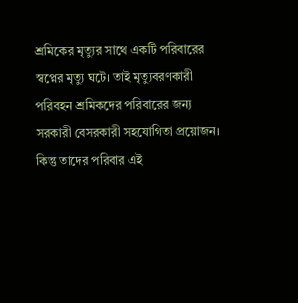শ্রমিকের মৃত্যুর সাথে একটি পরিবারের স্বপ্নের মৃত্যু ঘটে। তাই মৃত্যুবরণকারী পরিবহন শ্রমিকদের পরিবারের জন্য সরকারী বেসরকারী সহযোগিতা প্রয়োজন। কিন্তু তাদের পরিবার এই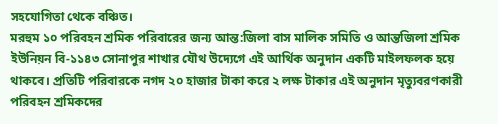সহযোগিতা থেকে বঞ্চিত।
মরহুম ১০ পরিবহন শ্রমিক পরিবারের জন্য আন্ত:জিলা বাস মালিক সমিতি ও আন্তজিলা শ্রমিক ইউনিয়ন বি-১১৪৩ সোনাপুর শাখার যৌথ উদ্যেগে এই আর্থিক অনুদান একটি মাইলফলক হয়ে থাকবে। প্রতিটি পরিবারকে নগদ ২০ হাজার টাকা করে ২ লক্ষ টাকার এই অনুদান মৃত্যুবরণকারী পরিবহন শ্রমিকদের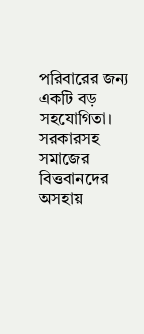পরিবারের জন্য একটি বড় সহযোগিতা। সরকারসহ সমাজের বিত্তবানদের অসহায়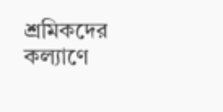শ্রমিকদের কল্যাণে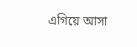এগিয়ে আসা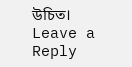উচিত।
Leave a Reply